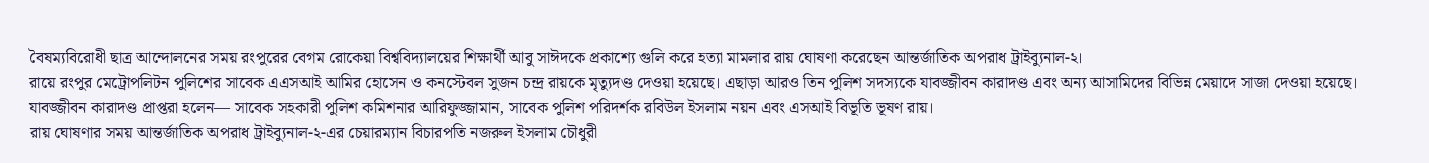বৈষম্যবিরোধী ছাত্র আন্দোলনের সময় রংপুরের বেগম রোকেয়া বিশ্ববিদ্যালয়ের শিক্ষার্থী আবু সাঈদকে প্রকাশ্যে গুলি করে হত্যা মামলার রায় ঘোষণা করেছেন আন্তর্জাতিক অপরাধ ট্রাইব্যুনাল-২।
রায়ে রংপুর মেট্রোপলিটন পুলিশের সাবেক এএসআই আমির হোসেন ও কনস্টেবল সুজন চন্দ্র রায়কে মৃত্যুদণ্ড দেওয়া হয়েছে। এছাড়া আরও তিন পুলিশ সদস্যকে যাবজ্জীবন কারাদণ্ড এবং অন্য আসামিদের বিভিন্ন মেয়াদে সাজা দেওয়া হয়েছে।
যাবজ্জীবন কারাদণ্ড প্রাপ্তরা হলেন— সাবেক সহকারী পুলিশ কমিশনার আরিফুজ্জামান, সাবেক পুলিশ পরিদর্শক রবিউল ইসলাম নয়ন এবং এসআই বিভূতি ভূষণ রায়।
রায় ঘোষণার সময় আন্তর্জাতিক অপরাধ ট্রাইব্যুনাল-২-এর চেয়ারম্যান বিচারপতি নজরুল ইসলাম চৌধুরী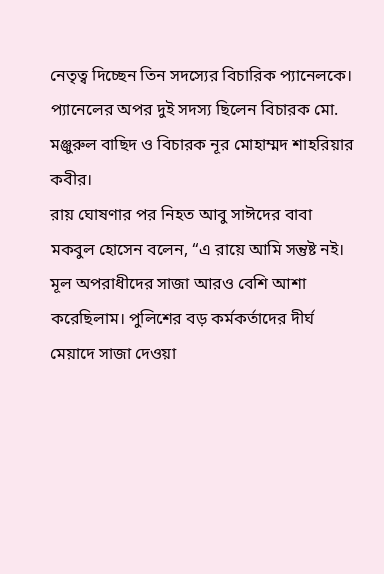নেতৃত্ব দিচ্ছেন তিন সদস্যের বিচারিক প্যানেলকে। প্যানেলের অপর দুই সদস্য ছিলেন বিচারক মো. মঞ্জুরুল বাছিদ ও বিচারক নূর মোহাম্মদ শাহরিয়ার কবীর।
রায় ঘোষণার পর নিহত আবু সাঈদের বাবা মকবুল হোসেন বলেন, “এ রায়ে আমি সন্তুষ্ট নই। মূল অপরাধীদের সাজা আরও বেশি আশা করেছিলাম। পুলিশের বড় কর্মকর্তাদের দীর্ঘ মেয়াদে সাজা দেওয়া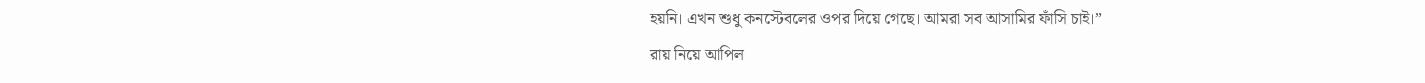হয়নি। এখন শুধু কনস্টেবলের ওপর দিয়ে গেছে। আমরা সব আসামির ফাঁসি চাই।”
রায় নিয়ে আপিল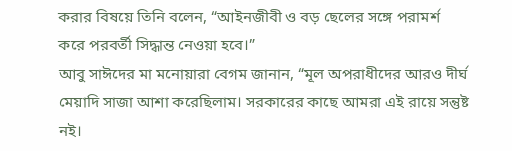করার বিষয়ে তিনি বলেন, “আইনজীবী ও বড় ছেলের সঙ্গে পরামর্শ করে পরবর্তী সিদ্ধান্ত নেওয়া হবে।”
আবু সাঈদের মা মনোয়ারা বেগম জানান, “মূল অপরাধীদের আরও দীর্ঘ মেয়াদি সাজা আশা করেছিলাম। সরকারের কাছে আমরা এই রায়ে সন্তুষ্ট নই।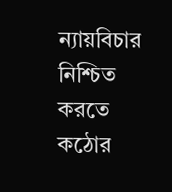ন্যায়বিচার নিশ্চিত করতে কঠোর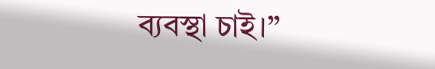ব্যবস্থা চাই।”